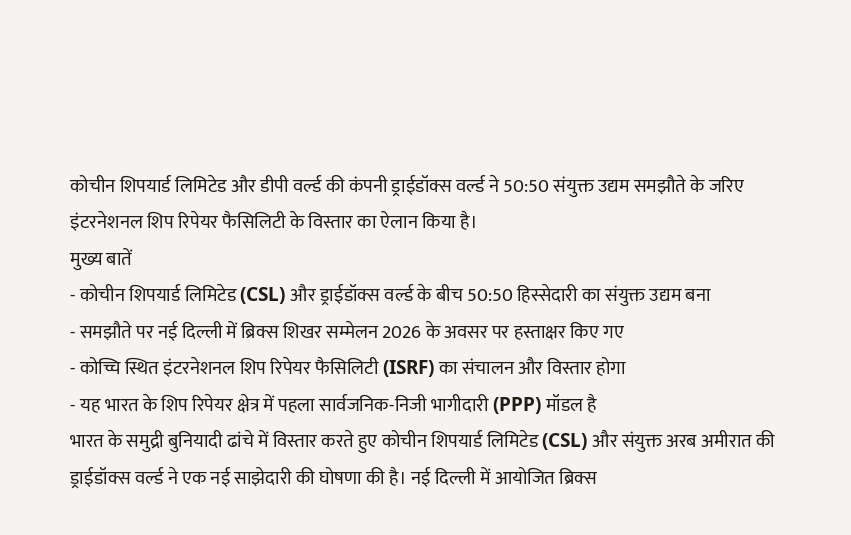कोचीन शिपयार्ड लिमिटेड और डीपी वर्ल्ड की कंपनी ड्राईडॉक्स वर्ल्ड ने 50:50 संयुक्त उद्यम समझौते के जरिए इंटरनेशनल शिप रिपेयर फैसिलिटी के विस्तार का ऐलान किया है।
मुख्य बातें
- कोचीन शिपयार्ड लिमिटेड (CSL) और ड्राईडॉक्स वर्ल्ड के बीच 50:50 हिस्सेदारी का संयुक्त उद्यम बना
- समझौते पर नई दिल्ली में ब्रिक्स शिखर सम्मेलन 2026 के अवसर पर हस्ताक्षर किए गए
- कोच्चि स्थित इंटरनेशनल शिप रिपेयर फैसिलिटी (ISRF) का संचालन और विस्तार होगा
- यह भारत के शिप रिपेयर क्षेत्र में पहला सार्वजनिक-निजी भागीदारी (PPP) मॉडल है
भारत के समुद्री बुनियादी ढांचे में विस्तार करते हुए कोचीन शिपयार्ड लिमिटेड (CSL) और संयुक्त अरब अमीरात की ड्राईडॉक्स वर्ल्ड ने एक नई साझेदारी की घोषणा की है। नई दिल्ली में आयोजित ब्रिक्स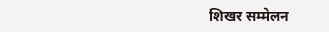शिखर सम्मेलन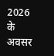2026 के अवसर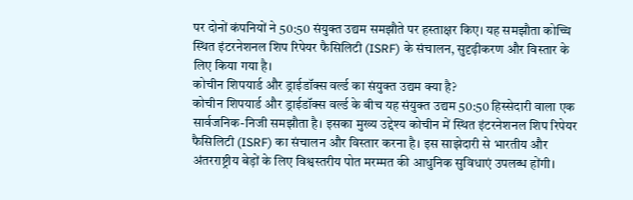पर दोनों कंपनियों ने 50:50 संयुक्त उद्यम समझौते पर हस्ताक्षर किए। यह समझौता कोच्चि स्थित इंटरनेशनल शिप रिपेयर फैसिलिटी (ISRF) के संचालन, सुदृढ़ीकरण और विस्तार के लिए किया गया है।
कोचीन शिपयार्ड और ड्राईडॉक्स वर्ल्ड का संयुक्त उद्यम क्या है?
कोचीन शिपयार्ड और ड्राईडॉक्स वर्ल्ड के बीच यह संयुक्त उद्यम 50:50 हिस्सेदारी वाला एक सार्वजनिक-निजी समझौता है। इसका मुख्य उद्देश्य कोचीन में स्थित इंटरनेशनल शिप रिपेयर फैसिलिटी (ISRF) का संचालन और विस्तार करना है। इस साझेदारी से भारतीय और अंतरराष्ट्रीय बेड़ों के लिए विश्वस्तरीय पोत मरम्मत की आधुनिक सुविधाएं उपलब्ध होंगी।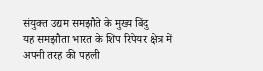संयुक्त उद्यम समझौते के मुख्य बिंदु
यह समझौता भारत के शिप रिपेयर क्षेत्र में अपनी तरह की पहली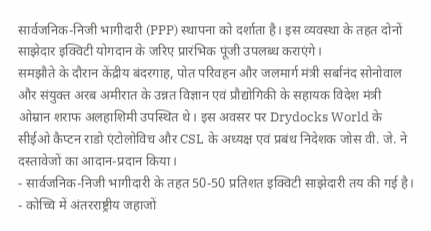सार्वजनिक-निजी भागीदारी (PPP) स्थापना को दर्शाता है। इस व्यवस्था के तहत दोनों साझेदार इक्विटी योगदान के जरिए प्रारंभिक पूंजी उपलब्ध कराएंगे।
समझौते के दौरान केंद्रीय बंदरगाह, पोत परिवहन और जलमार्ग मंत्री सर्बानंद सोनोवाल और संयुक्त अरब अमीरात के उन्नत विज्ञान एवं प्रौद्योगिकी के सहायक विदेश मंत्री ओम्रान शराफ अलहाशिमी उपस्थित थे। इस अवसर पर Drydocks World के सीईओ कैप्टन राडो एंटोलोविच और CSL के अध्यक्ष एवं प्रबंध निदेशक जोस वी. जे. ने दस्तावेजों का आदान-प्रदान किया।
- सार्वजनिक-निजी भागीदारी के तहत 50-50 प्रतिशत इक्विटी साझेदारी तय की गई है।
- कोच्चि में अंतरराष्ट्रीय जहाजों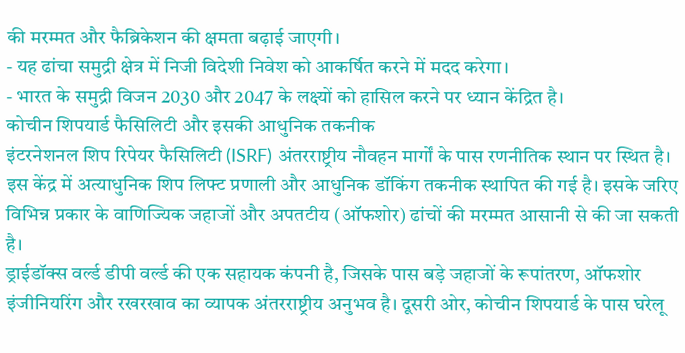की मरम्मत और फैब्रिकेशन की क्षमता बढ़ाई जाएगी।
- यह ढांचा समुद्री क्षेत्र में निजी विदेशी निवेश को आकर्षित करने में मदद करेगा।
- भारत के समुद्री विजन 2030 और 2047 के लक्ष्यों को हासिल करने पर ध्यान केंद्रित है।
कोचीन शिपयार्ड फैसिलिटी और इसकी आधुनिक तकनीक
इंटरनेशनल शिप रिपेयर फैसिलिटी (ISRF) अंतरराष्ट्रीय नौवहन मार्गों के पास रणनीतिक स्थान पर स्थित है। इस केंद्र में अत्याधुनिक शिप लिफ्ट प्रणाली और आधुनिक डॉकिंग तकनीक स्थापित की गई है। इसके जरिए विभिन्न प्रकार के वाणिज्यिक जहाजों और अपतटीय (ऑफशोर) ढांचों की मरम्मत आसानी से की जा सकती है।
ड्राईडॉक्स वर्ल्ड डीपी वर्ल्ड की एक सहायक कंपनी है, जिसके पास बड़े जहाजों के रूपांतरण, ऑफशोर इंजीनियरिंग और रखरखाव का व्यापक अंतरराष्ट्रीय अनुभव है। दूसरी ओर, कोचीन शिपयार्ड के पास घरेलू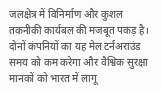जलक्षेत्र में विनिर्माण और कुशल तकनीकी कार्यबल की मजबूत पकड़ है। दोनों कंपनियों का यह मेल टर्नअराउंड समय को कम करेगा और वैश्विक सुरक्षा मानकों को भारत में लागू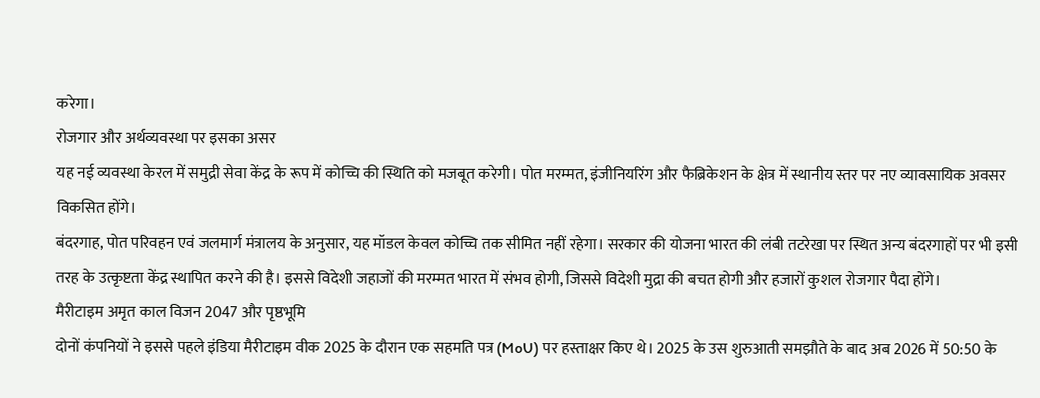करेगा।
रोजगार और अर्थव्यवस्था पर इसका असर
यह नई व्यवस्था केरल में समुद्री सेवा केंद्र के रूप में कोच्चि की स्थिति को मजबूत करेगी। पोत मरम्मत, इंजीनियरिंग और फैब्रिकेशन के क्षेत्र में स्थानीय स्तर पर नए व्यावसायिक अवसर विकसित होंगे।
बंदरगाह, पोत परिवहन एवं जलमार्ग मंत्रालय के अनुसार, यह मॉडल केवल कोच्चि तक सीमित नहीं रहेगा। सरकार की योजना भारत की लंबी तटरेखा पर स्थित अन्य बंदरगाहों पर भी इसी तरह के उत्कृष्टता केंद्र स्थापित करने की है। इससे विदेशी जहाजों की मरम्मत भारत में संभव होगी, जिससे विदेशी मुद्रा की बचत होगी और हजारों कुशल रोजगार पैदा होंगे।
मैरीटाइम अमृत काल विजन 2047 और पृष्ठभूमि
दोनों कंपनियों ने इससे पहले इंडिया मैरीटाइम वीक 2025 के दौरान एक सहमति पत्र (MoU) पर हस्ताक्षर किए थे। 2025 के उस शुरुआती समझौते के बाद अब 2026 में 50:50 के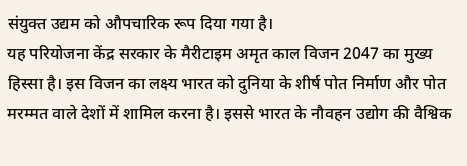संयुक्त उद्यम को औपचारिक रूप दिया गया है।
यह परियोजना केंद्र सरकार के मैरीटाइम अमृत काल विजन 2047 का मुख्य हिस्सा है। इस विजन का लक्ष्य भारत को दुनिया के शीर्ष पोत निर्माण और पोत मरम्मत वाले देशों में शामिल करना है। इससे भारत के नौवहन उद्योग की वैश्विक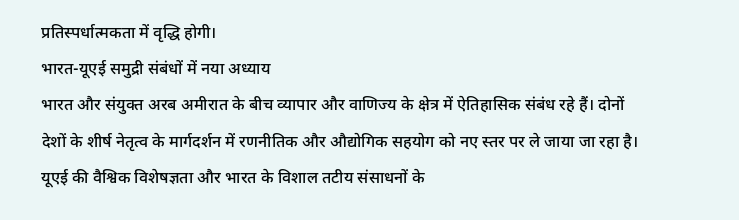प्रतिस्पर्धात्मकता में वृद्धि होगी।
भारत-यूएई समुद्री संबंधों में नया अध्याय
भारत और संयुक्त अरब अमीरात के बीच व्यापार और वाणिज्य के क्षेत्र में ऐतिहासिक संबंध रहे हैं। दोनों देशों के शीर्ष नेतृत्व के मार्गदर्शन में रणनीतिक और औद्योगिक सहयोग को नए स्तर पर ले जाया जा रहा है।
यूएई की वैश्विक विशेषज्ञता और भारत के विशाल तटीय संसाधनों के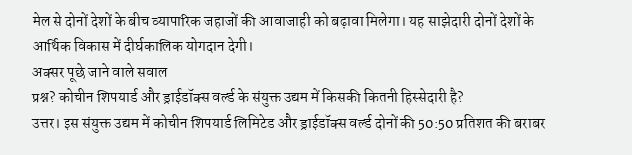मेल से दोनों देशों के बीच व्यापारिक जहाजों की आवाजाही को बढ़ावा मिलेगा। यह साझेदारी दोनों देशों के आर्थिक विकास में दीर्घकालिक योगदान देगी।
अक्सर पूछे जाने वाले सवाल
प्रश्न? कोचीन शिपयार्ड और ड्राईडॉक्स वर्ल्ड के संयुक्त उद्यम में किसकी कितनी हिस्सेदारी है?
उत्तर। इस संयुक्त उद्यम में कोचीन शिपयार्ड लिमिटेड और ड्राईडॉक्स वर्ल्ड दोनों की 50:50 प्रतिशत की बराबर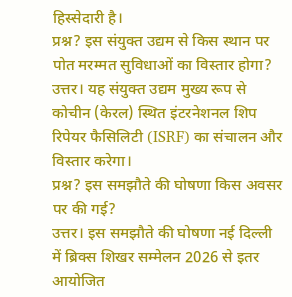हिस्सेदारी है।
प्रश्न? इस संयुक्त उद्यम से किस स्थान पर पोत मरम्मत सुविधाओं का विस्तार होगा?
उत्तर। यह संयुक्त उद्यम मुख्य रूप से कोचीन (केरल) स्थित इंटरनेशनल शिप रिपेयर फैसिलिटी (ISRF) का संचालन और विस्तार करेगा।
प्रश्न? इस समझौते की घोषणा किस अवसर पर की गई?
उत्तर। इस समझौते की घोषणा नई दिल्ली में ब्रिक्स शिखर सम्मेलन 2026 से इतर आयोजित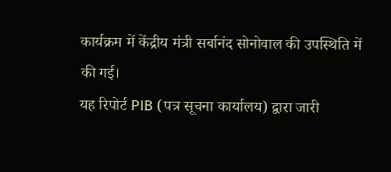कार्यक्रम में केंद्रीय मंत्री सर्बानंद सोनोवाल की उपस्थिति में की गई।
यह रिपोर्ट PIB (पत्र सूचना कार्यालय) द्वारा जारी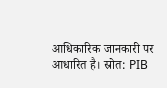आधिकारिक जानकारी पर आधारित है। स्रोत: PIB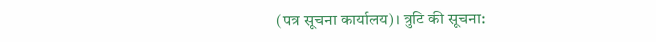(पत्र सूचना कार्यालय)। त्रुटि की सूचना: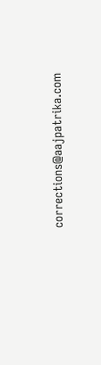corrections@aajpatrika.com